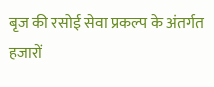बृज की रसोई सेवा प्रकल्प के अंतर्गत हजारों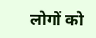लोगों को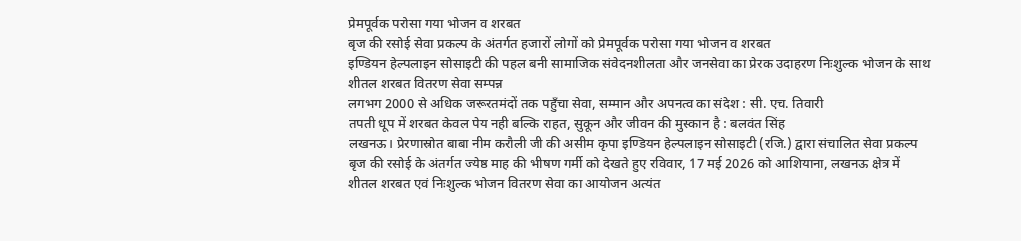प्रेमपूर्वक परोसा गया भोजन व शरबत
बृज की रसोई सेवा प्रकल्प के अंतर्गत हजारों लोगों को प्रेमपूर्वक परोसा गया भोजन व शरबत
इण्डियन हेल्पलाइन सोसाइटी की पहल बनी सामाजिक संवेदनशीलता और जनसेवा का प्रेरक उदाहरण निःशुल्क भोजन के साथ शीतल शरबत वितरण सेवा सम्पन्न
लगभग 2000 से अधिक जरूरतमंदों तक पहुँचा सेवा, सम्मान और अपनत्व का संदेश : सी. एच. तिवारी
तपती धूप में शरबत केवल पेय नही बल्कि राहत, सुकून और जीवन की मुस्कान है : बलवंत सिंह
लखनऊ। प्रेरणास्रोत बाबा नीम करौली जी की असीम कृपा इण्डियन हेल्पलाइन सोसाइटी (रजि.) द्वारा संचालित सेवा प्रकल्प बृज की रसोई के अंतर्गत ज्येष्ठ माह की भीषण गर्मी को देखते हुए रविवार, 17 मई 2026 को आशियाना, लखनऊ क्षेत्र में शीतल शरबत एवं निःशुल्क भोजन वितरण सेवा का आयोजन अत्यंत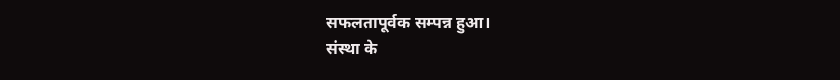सफलतापूर्वक सम्पन्न हुआ।
संस्था के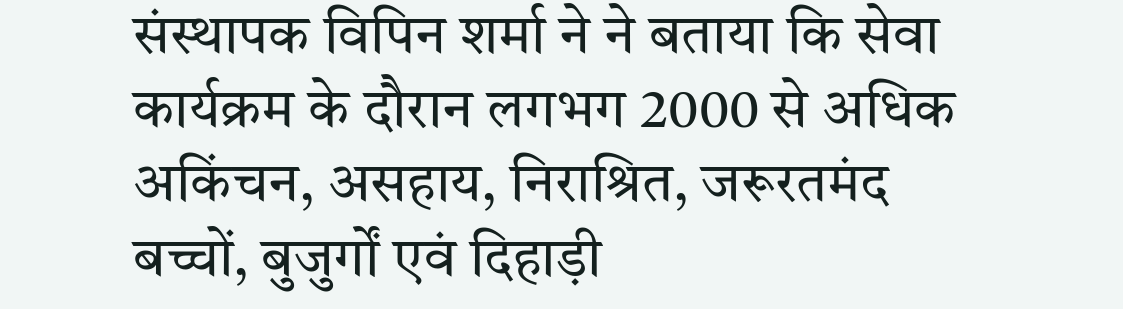संस्थापक विपिन शर्मा ने ने बताया कि सेवा कार्यक्रम के दौरान लगभग 2000 से अधिक अकिंचन, असहाय, निराश्रित, जरूरतमंद बच्चों, बुजुर्गों एवं दिहाड़ी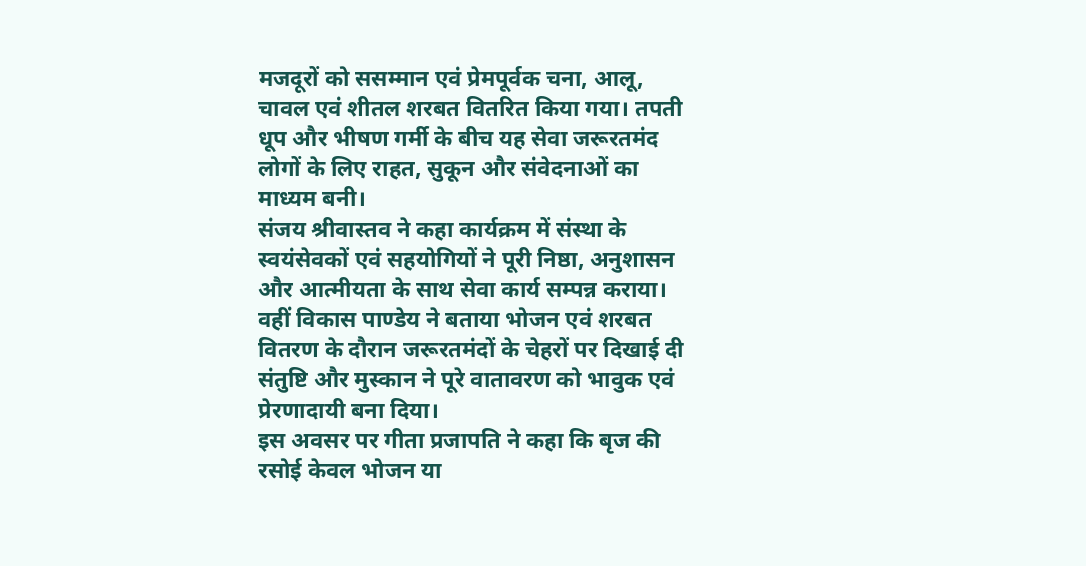मजदूरों को ससम्मान एवं प्रेमपूर्वक चना, आलू, चावल एवं शीतल शरबत वितरित किया गया। तपती धूप और भीषण गर्मी के बीच यह सेवा जरूरतमंद लोगों के लिए राहत, सुकून और संवेदनाओं का माध्यम बनी।
संजय श्रीवास्तव ने कहा कार्यक्रम में संस्था के स्वयंसेवकों एवं सहयोगियों ने पूरी निष्ठा, अनुशासन और आत्मीयता के साथ सेवा कार्य सम्पन्न कराया।
वहीं विकास पाण्डेय ने बताया भोजन एवं शरबत वितरण के दौरान जरूरतमंदों के चेहरों पर दिखाई दी संतुष्टि और मुस्कान ने पूरे वातावरण को भावुक एवं प्रेरणादायी बना दिया।
इस अवसर पर गीता प्रजापति ने कहा कि बृज की रसोई केवल भोजन या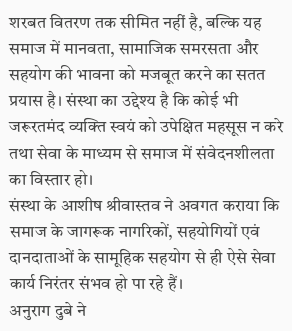शरबत वितरण तक सीमित नहीं है, बल्कि यह समाज में मानवता, सामाजिक समरसता और सहयोग की भावना को मजबूत करने का सतत प्रयास है। संस्था का उद्देश्य है कि कोई भी जरूरतमंद व्यक्ति स्वयं को उपेक्षित महसूस न करे तथा सेवा के माध्यम से समाज में संवेदनशीलता का विस्तार हो।
संस्था के आशीष श्रीवास्तव ने अवगत कराया कि समाज के जागरूक नागरिकों, सहयोगियों एवं दानदाताओं के सामूहिक सहयोग से ही ऐसे सेवा कार्य निरंतर संभव हो पा रहे हैं।
अनुराग दुबे ने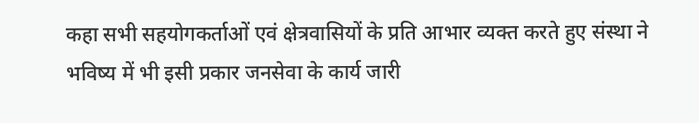कहा सभी सहयोगकर्ताओं एवं क्षेत्रवासियों के प्रति आभार व्यक्त करते हुए संस्था ने भविष्य में भी इसी प्रकार जनसेवा के कार्य जारी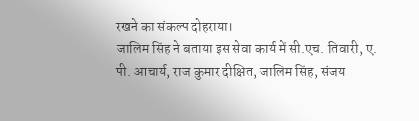रखने का संकल्प दोहराया।
जालिम सिंह ने बताया इस सेवा कार्य में सी.एच. तिवारी, ए. पी. आचार्य, राज कुमार दीक्षित, जालिम सिंह, संजय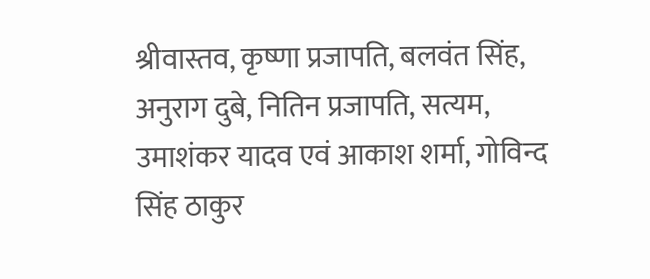श्रीवास्तव, कृष्णा प्रजापति, बलवंत सिंह, अनुराग दुबे, नितिन प्रजापति, सत्यम, उमाशंकर यादव एवं आकाश शर्मा, गोविन्द सिंह ठाकुर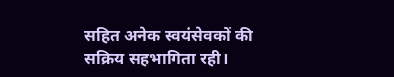सहित अनेक स्वयंसेवकों की सक्रिय सहभागिता रही।